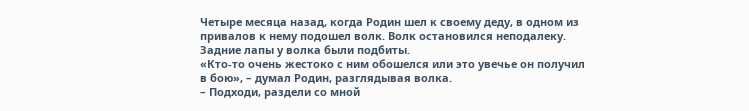Четыре месяца назад, когда Родин шел к своему деду, в одном из привалов к нему подошел волк. Волк остановился неподалеку. Задние лапы у волка были подбиты.
«Кто-то очень жестоко с ним обошелся или это увечье он получил в бою», – думал Родин, разглядывая волка.
– Подходи, раздели со мной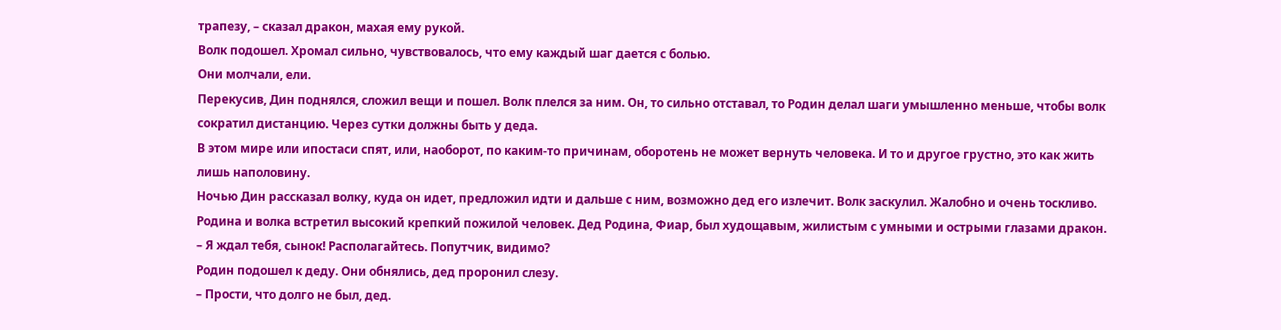трапезу, – сказал дракон, махая ему рукой.
Волк подошел. Хромал сильно, чувствовалось, что ему каждый шаг дается с болью.
Они молчали, ели.
Перекусив, Дин поднялся, сложил вещи и пошел. Волк плелся за ним. Он, то сильно отставал, то Родин делал шаги умышленно меньше, чтобы волк сократил дистанцию. Через сутки должны быть у деда.
В этом мире или ипостаси спят, или, наоборот, по каким-то причинам, оборотень не может вернуть человека. И то и другое грустно, это как жить лишь наполовину.
Ночью Дин рассказал волку, куда он идет, предложил идти и дальше с ним, возможно дед его излечит. Волк заскулил. Жалобно и очень тоскливо.
Родина и волка встретил высокий крепкий пожилой человек. Дед Родина, Фиар, был худощавым, жилистым с умными и острыми глазами дракон.
– Я ждал тебя, сынок! Располагайтесь. Попутчик, видимо?
Родин подошел к деду. Они обнялись, дед проронил слезу.
– Прости, что долго не был, дед.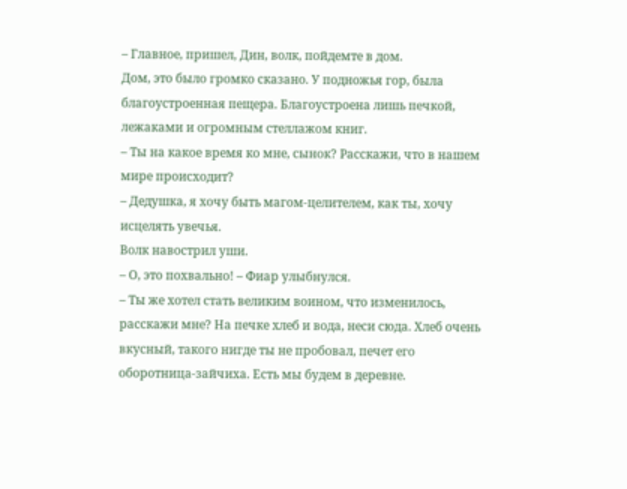– Главное, пришел, Дин, волк, пойдемте в дом.
Дом, это было громко сказано. У подножья гор, была благоустроенная пещера. Благоустроена лишь печкой, лежаками и огромным стеллажом книг.
– Ты на какое время ко мне, сынок? Расскажи, что в нашем мире происходит?
– Дедушка, я хочу быть магом-целителем, как ты, хочу исцелять увечья.
Волк навострил уши.
– О, это похвально! – Фиар улыбнулся.
– Ты же хотел стать великим воином, что изменилось, расскажи мне? На печке хлеб и вода, неси сюда. Хлеб очень вкусный, такого нигде ты не пробовал, печет его оборотница-зайчиха. Есть мы будем в деревне.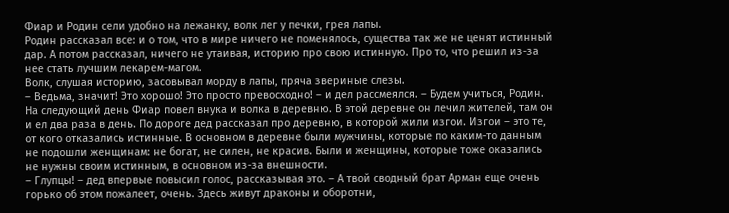Фиар и Родин сели удобно на лежанку, волк лег у печки, грея лапы.
Родин рассказал все: и о том, что в мире ничего не поменялось, существа так же не ценят истинный дар. А потом рассказал, ничего не утаивая, историю про свою истинную. Про то, что решил из-за нее стать лучшим лекарем-магом.
Волк, слушая историю, засовывал морду в лапы, пряча звериные слезы.
– Ведьма, значит! Это хорошо! Это просто превосходно! – и дел рассмеялся. – Будем учиться, Родин.
На следующий день Фиар повел внука и волка в деревню. В этой деревне он лечил жителей, там он и ел два раза в день. По дороге дед рассказал про деревню, в которой жили изгои. Изгои – это те, от кого отказались истинные. В основном в деревне были мужчины, которые по каким-то данным не подошли женщинам: не богат, не силен, не красив. Были и женщины, которые тоже оказались не нужны своим истинным, в основном из-за внешности.
– Глупцы! – дед впервые повысил голос, рассказывая это. – А твой сводный брат Арман еще очень горько об этом пожалеет, очень. Здесь живут драконы и оборотни,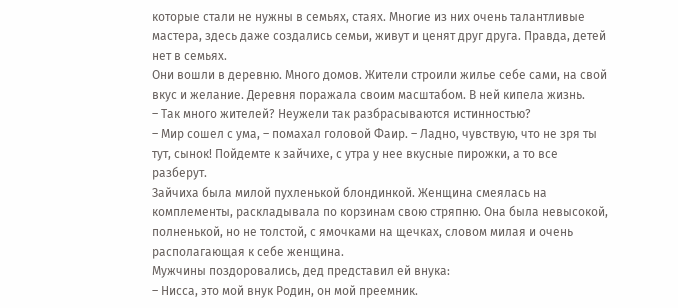которые стали не нужны в семьях, стаях. Многие из них очень талантливые мастера, здесь даже создались семьи, живут и ценят друг друга. Правда, детей нет в семьях.
Они вошли в деревню. Много домов. Жители строили жилье себе сами, на свой вкус и желание. Деревня поражала своим масштабом. В ней кипела жизнь.
– Так много жителей? Неужели так разбрасываются истинностью?
– Мир сошел с ума, – помахал головой Фаир. – Ладно, чувствую, что не зря ты тут, сынок! Пойдемте к зайчихе, с утра у нее вкусные пирожки, а то все разберут.
Зайчиха была милой пухленькой блондинкой. Женщина смеялась на комплементы, раскладывала по корзинам свою стряпню. Она была невысокой, полненькой, но не толстой, с ямочками на щечках, словом милая и очень располагающая к себе женщина.
Мужчины поздоровались, дед представил ей внука:
– Нисса, это мой внук Родин, он мой преемник.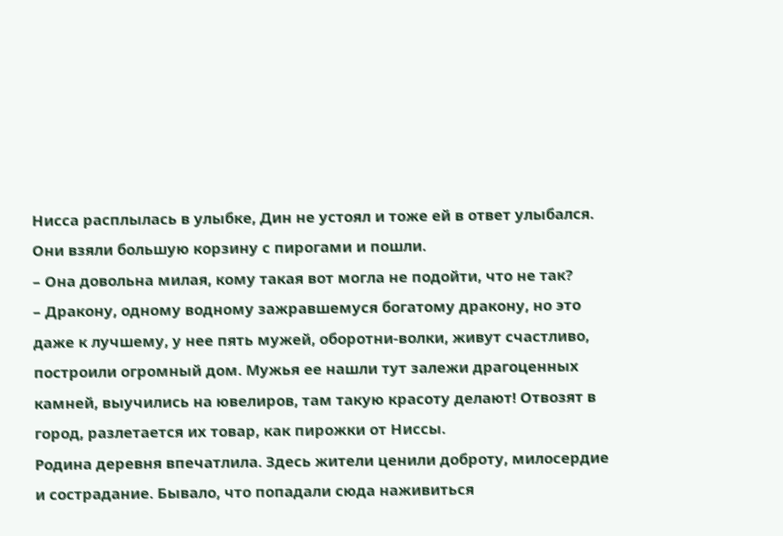Нисса расплылась в улыбке, Дин не устоял и тоже ей в ответ улыбался. Они взяли большую корзину с пирогами и пошли.
– Она довольна милая, кому такая вот могла не подойти, что не так?
– Дракону, одному водному зажравшемуся богатому дракону, но это даже к лучшему, у нее пять мужей, оборотни-волки, живут счастливо, построили огромный дом. Мужья ее нашли тут залежи драгоценных камней, выучились на ювелиров, там такую красоту делают! Отвозят в город, разлетается их товар, как пирожки от Ниссы.
Родина деревня впечатлила. Здесь жители ценили доброту, милосердие и сострадание. Бывало, что попадали сюда наживиться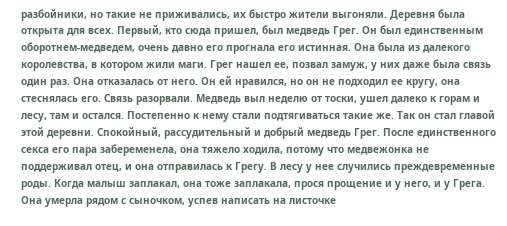разбойники, но такие не приживались, их быстро жители выгоняли. Деревня была открыта для всех. Первый, кто сюда пришел, был медведь Грег. Он был единственным оборотнем-медведем, очень давно его прогнала его истинная. Она была из далекого королевства, в котором жили маги. Грег нашел ее, позвал замуж, у них даже была связь один раз. Она отказалась от него. Он ей нравился, но он не подходил ее кругу, она стеснялась его. Связь разорвали. Медведь выл неделю от тоски, ушел далеко к горам и лесу, там и остался. Постепенно к нему стали подтягиваться такие же. Так он стал главой этой деревни. Спокойный, рассудительный и добрый медведь Грег. После единственного секса его пара забеременела, она тяжело ходила, потому что медвежонка не поддерживал отец, и она отправилась к Грегу. В лесу у нее случились преждевременные роды. Когда малыш заплакал, она тоже заплакала, прося прощение и у него, и у Грега. Она умерла рядом с сыночком, успев написать на листочке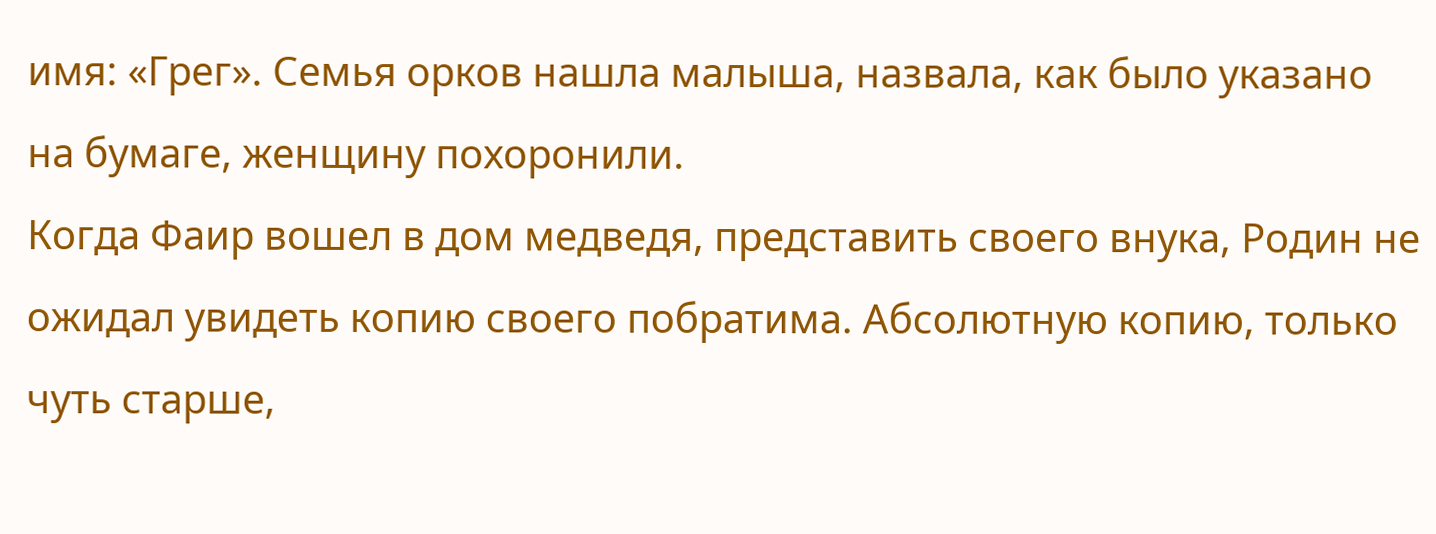имя: «Грег». Семья орков нашла малыша, назвала, как было указано на бумаге, женщину похоронили.
Когда Фаир вошел в дом медведя, представить своего внука, Родин не ожидал увидеть копию своего побратима. Абсолютную копию, только чуть старше,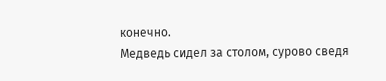конечно.
Медведь сидел за столом, сурово сведя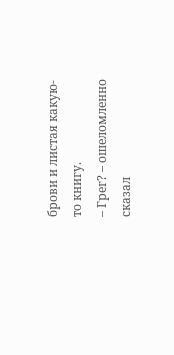брови и листая какую-то книгу.
– Грег? – ошеломленно сказал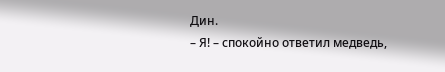Дин.
– Я! – спокойно ответил медведь,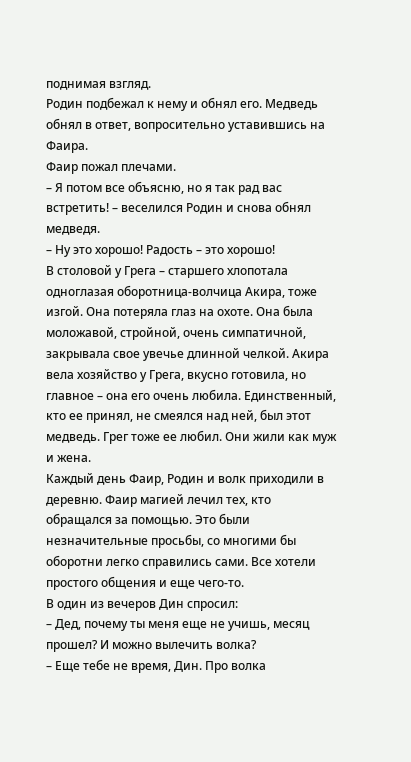поднимая взгляд.
Родин подбежал к нему и обнял его. Медведь обнял в ответ, вопросительно уставившись на Фаира.
Фаир пожал плечами.
– Я потом все объясню, но я так рад вас встретить! – веселился Родин и снова обнял медведя.
– Ну это хорошо! Радость – это хорошо!
В столовой у Грега – старшего хлопотала одноглазая оборотница-волчица Акира, тоже изгой. Она потеряла глаз на охоте. Она была моложавой, стройной, очень симпатичной, закрывала свое увечье длинной челкой. Акира вела хозяйство у Грега, вкусно готовила, но главное – она его очень любила. Единственный, кто ее принял, не смеялся над ней, был этот медведь. Грег тоже ее любил. Они жили как муж и жена.
Каждый день Фаир, Родин и волк приходили в деревню. Фаир магией лечил тех, кто обращался за помощью. Это были незначительные просьбы, со многими бы оборотни легко справились сами. Все хотели простого общения и еще чего-то.
В один из вечеров Дин спросил:
– Дед, почему ты меня еще не учишь, месяц прошел? И можно вылечить волка?
– Еще тебе не время, Дин. Про волка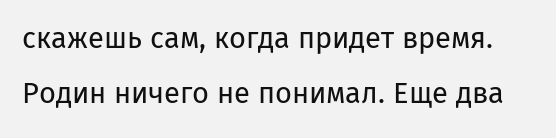скажешь сам, когда придет время.
Родин ничего не понимал. Еще два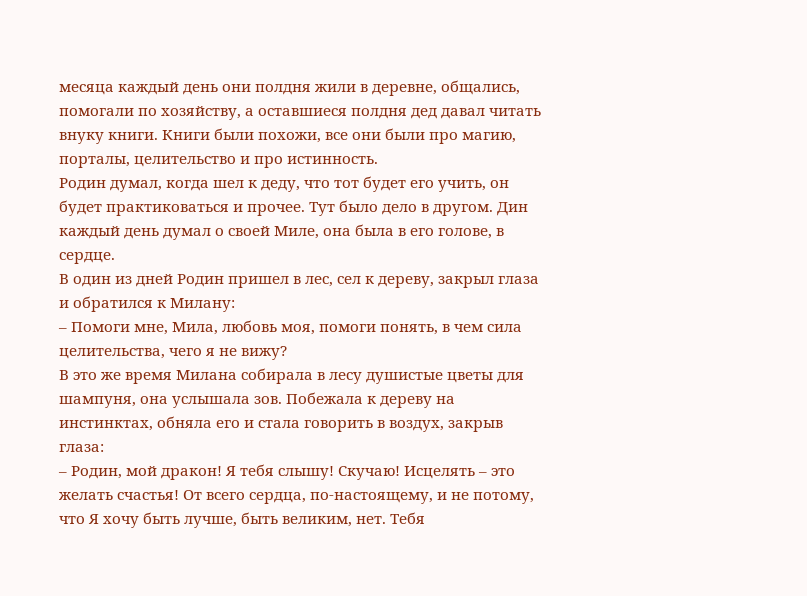месяца каждый день они полдня жили в деревне, общались, помогали по хозяйству, а оставшиеся полдня дед давал читать внуку книги. Книги были похожи, все они были про магию, порталы, целительство и про истинность.
Родин думал, когда шел к деду, что тот будет его учить, он будет практиковаться и прочее. Тут было дело в другом. Дин каждый день думал о своей Миле, она была в его голове, в сердце.
В один из дней Родин пришел в лес, сел к дереву, закрыл глаза и обратился к Милану:
– Помоги мне, Мила, любовь моя, помоги понять, в чем сила целительства, чего я не вижу?
В это же время Милана собирала в лесу душистые цветы для шампуня, она услышала зов. Побежала к дереву на инстинктах, обняла его и стала говорить в воздух, закрыв глаза:
– Родин, мой дракон! Я тебя слышу! Скучаю! Исцелять – это желать счастья! От всего сердца, по-настоящему, и не потому, что Я хочу быть лучше, быть великим, нет. Тебя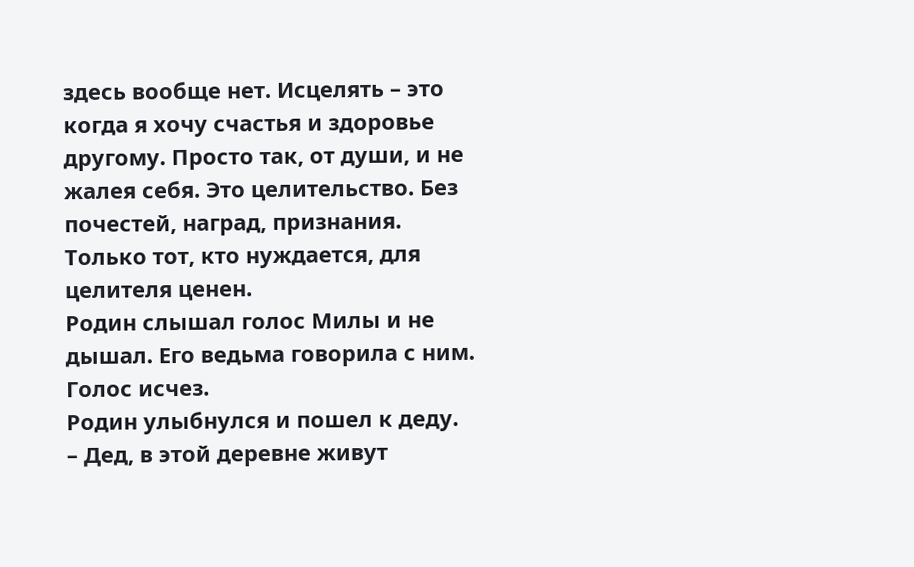здесь вообще нет. Исцелять – это когда я хочу счастья и здоровье другому. Просто так, от души, и не жалея себя. Это целительство. Без почестей, наград, признания. Только тот, кто нуждается, для целителя ценен.
Родин слышал голос Милы и не дышал. Его ведьма говорила с ним. Голос исчез.
Родин улыбнулся и пошел к деду.
– Дед, в этой деревне живут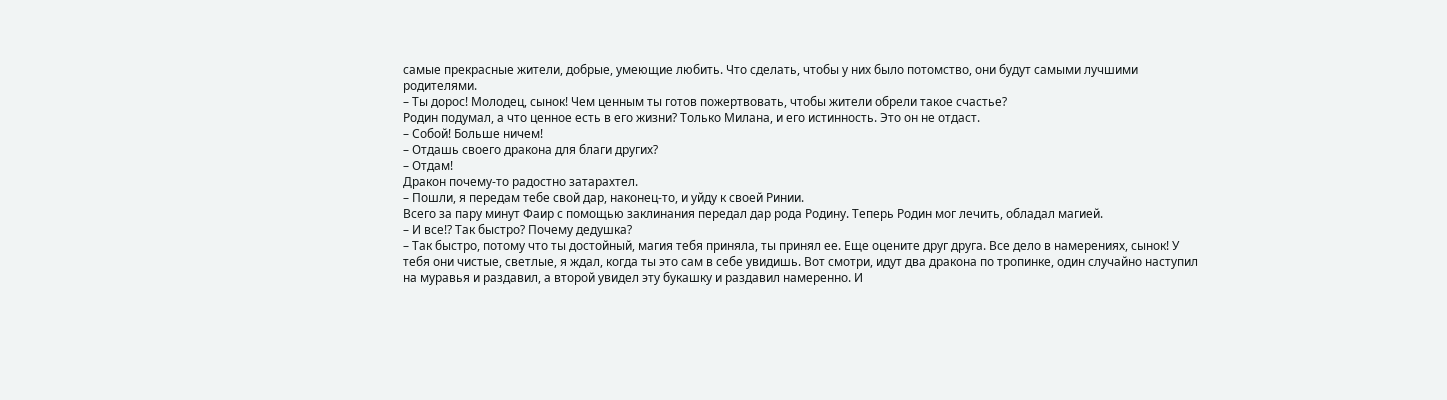самые прекрасные жители, добрые, умеющие любить. Что сделать, чтобы у них было потомство, они будут самыми лучшими родителями.
– Ты дорос! Молодец, сынок! Чем ценным ты готов пожертвовать, чтобы жители обрели такое счастье?
Родин подумал, а что ценное есть в его жизни? Только Милана, и его истинность. Это он не отдаст.
– Собой! Больше ничем!
– Отдашь своего дракона для благи других?
– Отдам!
Дракон почему-то радостно затарахтел.
– Пошли, я передам тебе свой дар, наконец-то, и уйду к своей Ринии.
Всего за пару минут Фаир с помощью заклинания передал дар рода Родину. Теперь Родин мог лечить, обладал магией.
– И все!? Так быстро? Почему дедушка?
– Так быстро, потому что ты достойный, магия тебя приняла, ты принял ее. Еще оцените друг друга. Все дело в намерениях, сынок! У тебя они чистые, светлые, я ждал, когда ты это сам в себе увидишь. Вот смотри, идут два дракона по тропинке, один случайно наступил на муравья и раздавил, а второй увидел эту букашку и раздавил намеренно. И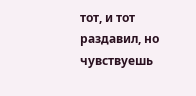тот, и тот раздавил, но чувствуешь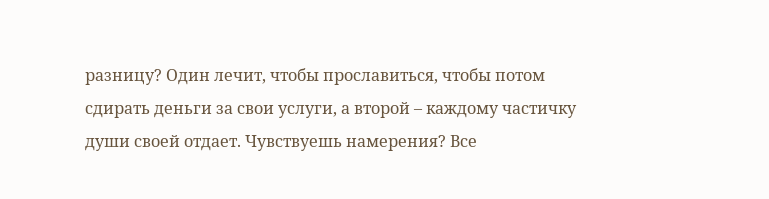разницу? Один лечит, чтобы прославиться, чтобы потом сдирать деньги за свои услуги, а второй – каждому частичку души своей отдает. Чувствуешь намерения? Все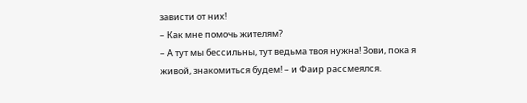зависти от них!
– Как мне помочь жителям?
– А тут мы бессильны, тут ведьма твоя нужна! Зови, пока я живой, знакомиться будем! – и Фаир рассмеялся.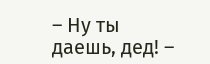– Ну ты даешь, дед! –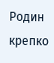Родин крепко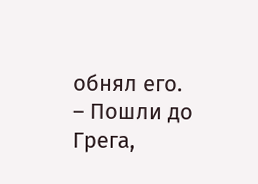обнял его. – Пошли до Грега,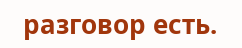разговор есть.